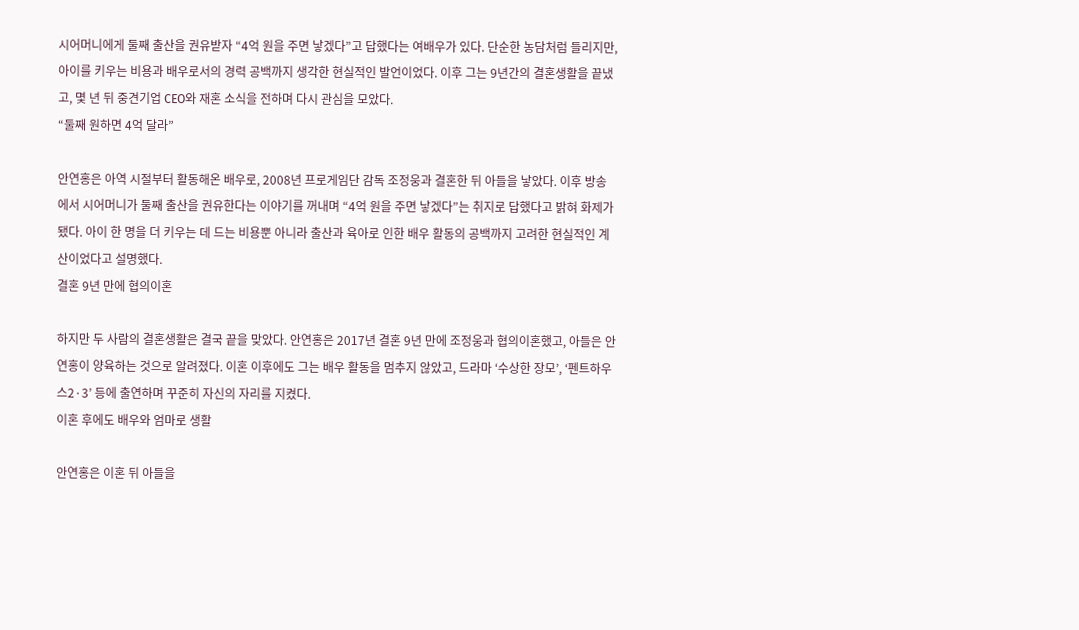시어머니에게 둘째 출산을 권유받자 “4억 원을 주면 낳겠다”고 답했다는 여배우가 있다. 단순한 농담처럼 들리지만, 아이를 키우는 비용과 배우로서의 경력 공백까지 생각한 현실적인 발언이었다. 이후 그는 9년간의 결혼생활을 끝냈고, 몇 년 뒤 중견기업 CEO와 재혼 소식을 전하며 다시 관심을 모았다.
“둘째 원하면 4억 달라”

안연홍은 아역 시절부터 활동해온 배우로, 2008년 프로게임단 감독 조정웅과 결혼한 뒤 아들을 낳았다. 이후 방송에서 시어머니가 둘째 출산을 권유한다는 이야기를 꺼내며 “4억 원을 주면 낳겠다”는 취지로 답했다고 밝혀 화제가 됐다. 아이 한 명을 더 키우는 데 드는 비용뿐 아니라 출산과 육아로 인한 배우 활동의 공백까지 고려한 현실적인 계산이었다고 설명했다.
결혼 9년 만에 협의이혼

하지만 두 사람의 결혼생활은 결국 끝을 맞았다. 안연홍은 2017년 결혼 9년 만에 조정웅과 협의이혼했고, 아들은 안연홍이 양육하는 것으로 알려졌다. 이혼 이후에도 그는 배우 활동을 멈추지 않았고, 드라마 ‘수상한 장모’, ‘펜트하우스2·3’ 등에 출연하며 꾸준히 자신의 자리를 지켰다.
이혼 후에도 배우와 엄마로 생활

안연홍은 이혼 뒤 아들을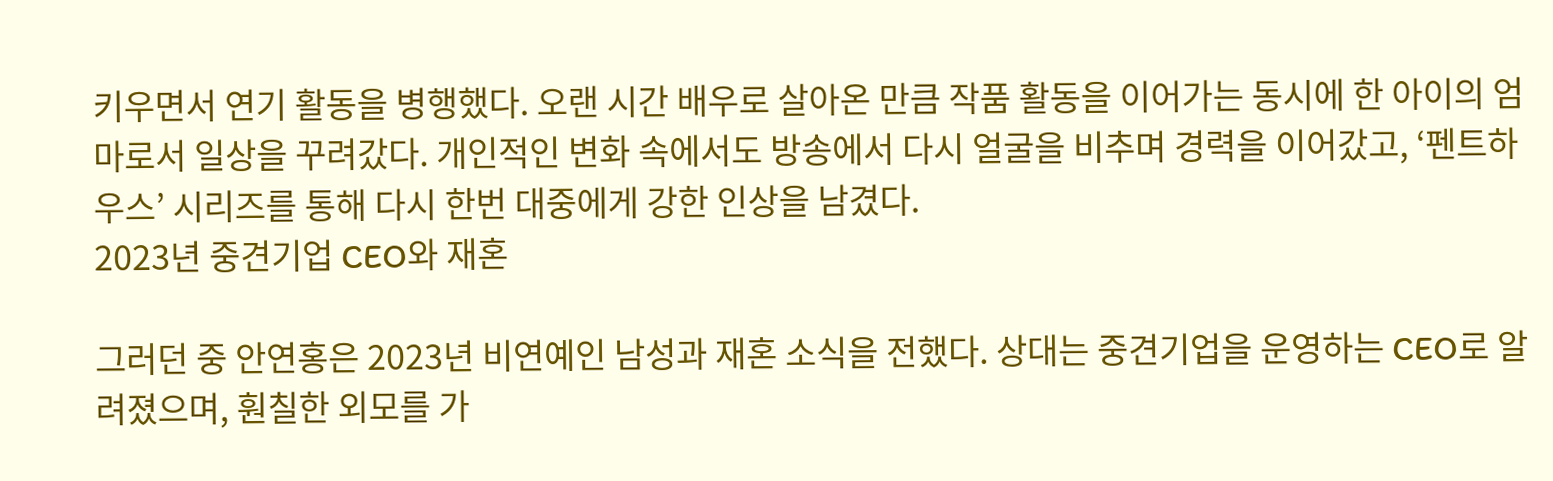키우면서 연기 활동을 병행했다. 오랜 시간 배우로 살아온 만큼 작품 활동을 이어가는 동시에 한 아이의 엄마로서 일상을 꾸려갔다. 개인적인 변화 속에서도 방송에서 다시 얼굴을 비추며 경력을 이어갔고, ‘펜트하우스’ 시리즈를 통해 다시 한번 대중에게 강한 인상을 남겼다.
2023년 중견기업 CEO와 재혼

그러던 중 안연홍은 2023년 비연예인 남성과 재혼 소식을 전했다. 상대는 중견기업을 운영하는 CEO로 알려졌으며, 훤칠한 외모를 가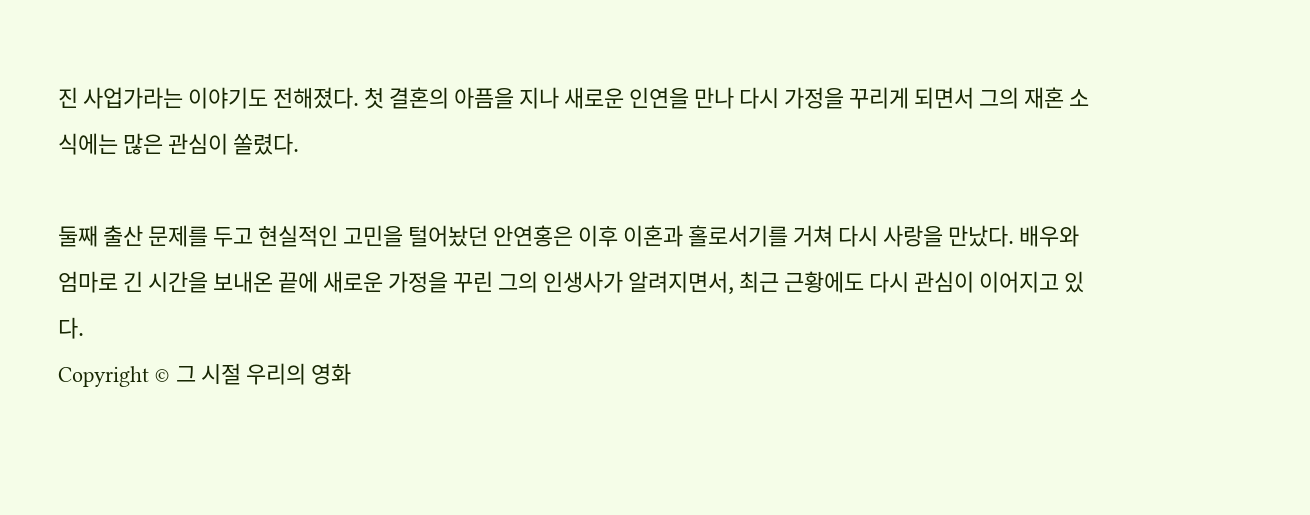진 사업가라는 이야기도 전해졌다. 첫 결혼의 아픔을 지나 새로운 인연을 만나 다시 가정을 꾸리게 되면서 그의 재혼 소식에는 많은 관심이 쏠렸다.

둘째 출산 문제를 두고 현실적인 고민을 털어놨던 안연홍은 이후 이혼과 홀로서기를 거쳐 다시 사랑을 만났다. 배우와 엄마로 긴 시간을 보내온 끝에 새로운 가정을 꾸린 그의 인생사가 알려지면서, 최근 근황에도 다시 관심이 이어지고 있다.
Copyright © 그 시절 우리의 영화